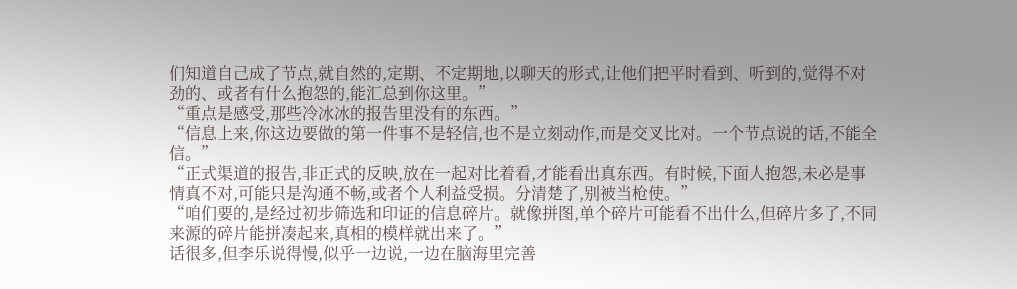们知道自己成了节点,就自然的,定期、不定期地,以聊天的形式,让他们把平时看到、听到的,觉得不对劲的、或者有什么抱怨的,能汇总到你这里。”
“重点是感受,那些冷冰冰的报告里没有的东西。”
“信息上来,你这边要做的第一件事不是轻信,也不是立刻动作,而是交叉比对。一个节点说的话,不能全信。”
“正式渠道的报告,非正式的反映,放在一起对比着看,才能看出真东西。有时候,下面人抱怨,未必是事情真不对,可能只是沟通不畅,或者个人利益受损。分清楚了,别被当枪使。”
“咱们要的,是经过初步筛选和印证的信息碎片。就像拼图,单个碎片可能看不出什么,但碎片多了,不同来源的碎片能拼凑起来,真相的模样就出来了。”
话很多,但李乐说得慢,似乎一边说,一边在脑海里完善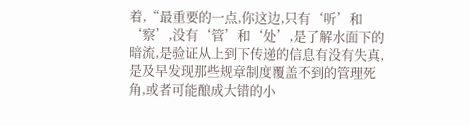着,“最重要的一点,你这边,只有‘听’和‘察’,没有‘管’和‘处’,是了解水面下的暗流,是验证从上到下传递的信息有没有失真,是及早发现那些规章制度覆盖不到的管理死角,或者可能酿成大错的小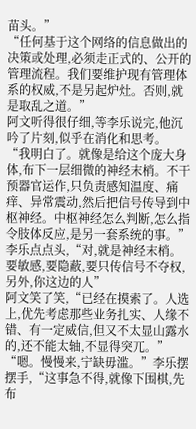苗头。”
“任何基于这个网络的信息做出的决策或处理,必须走正式的、公开的管理流程。我们要维护现有管理体系的权威,不是另起炉灶。否则,就是取乱之道。”
阿文听得很仔细,等李乐说完,他沉吟了片刻,似乎在消化和思考。
“我明白了。就像是给这个庞大身体,布下一层细微的神经末梢。不干预器官运作,只负责感知温度、痛痒、异常震动,然后把信号传导到中枢神经。中枢神经怎么判断,怎么指令肢体反应,是另一套系统的事。”
李乐点点头,“对,就是神经末梢。要敏感,要隐蔽,要只传信号不夺权,另外,你这边的人”
阿文笑了笑,“已经在摸索了。人选上,优先考虑那些业务扎实、人缘不错、有一定威信,但又不太显山露水的,还不能太轴,不显得突兀。”
“嗯。慢慢来,宁缺毋滥。”李乐摆摆手,“这事急不得,就像下围棋,先布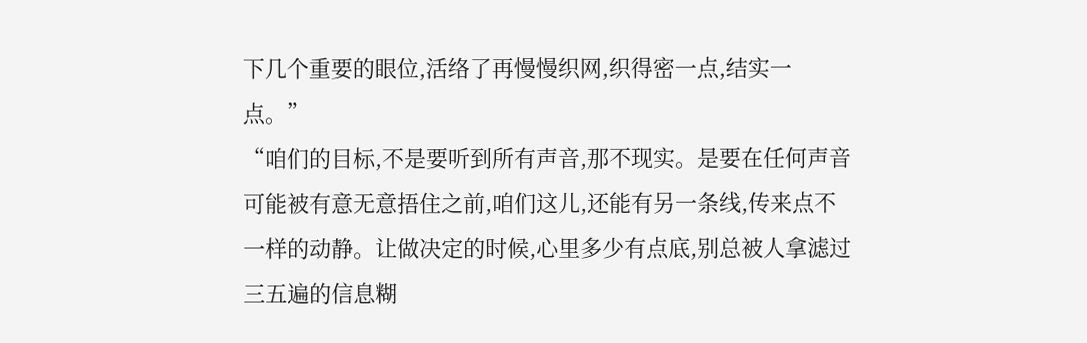下几个重要的眼位,活络了再慢慢织网,织得密一点,结实一点。”
“咱们的目标,不是要听到所有声音,那不现实。是要在任何声音可能被有意无意捂住之前,咱们这儿,还能有另一条线,传来点不一样的动静。让做决定的时候,心里多少有点底,别总被人拿滤过三五遍的信息糊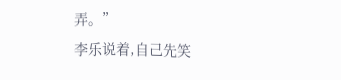弄。”
李乐说着,自己先笑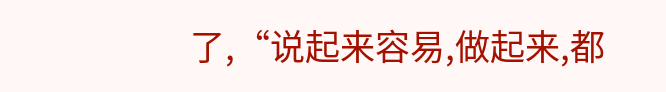了,“说起来容易,做起来,都